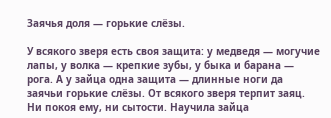Заячья доля — горькие слёзы.

У всякого зверя есть своя защита: у медведя — могучие лапы, у волка — крепкие зубы, у быка и барана — рога. А у зайца одна защита — длинные ноги да заячьи горькие слёзы. От всякого зверя терпит заяц. Ни покоя ему, ни сытости. Научила зайца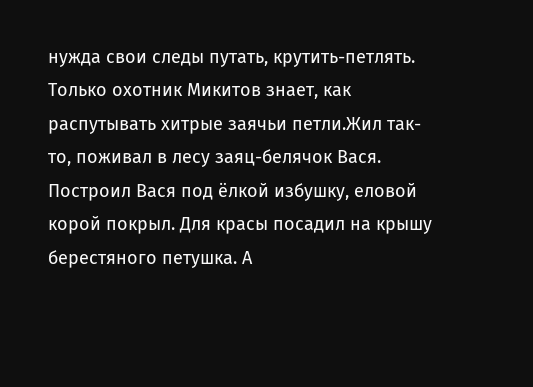нужда свои следы путать, крутить-петлять. Только охотник Микитов знает, как распутывать хитрые заячьи петли.Жил так-то, поживал в лесу заяц-белячок Вася. Построил Вася под ёлкой избушку, еловой корой покрыл. Для красы посадил на крышу берестяного петушка. А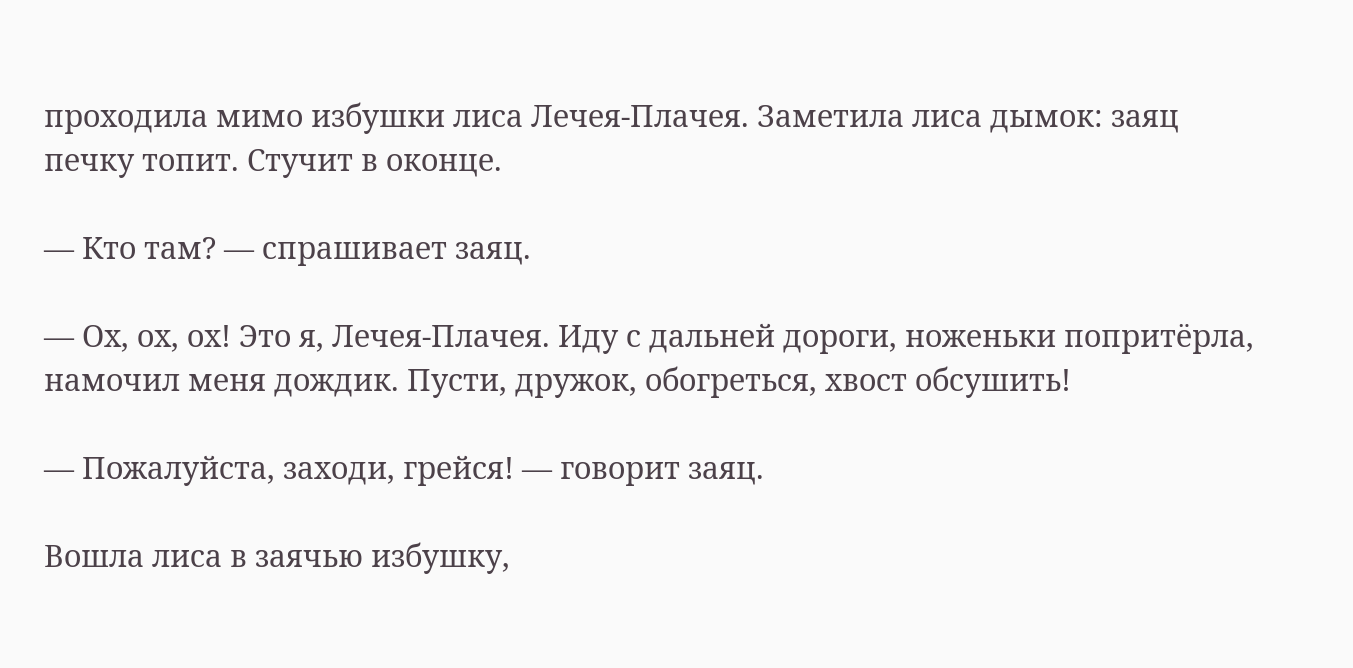проходила мимо избушки лиса Лечея-Плачея. Заметила лиса дымок: заяц печку топит. Стучит в оконце.

— Кто там? — спрашивает заяц.

— Ох, ох, ох! Это я, Лечея-Плачея. Иду с дальней дороги, ноженьки попритёрла, намочил меня дождик. Пусти, дружок, обогреться, хвост обсушить!

— Пожалуйста, заходи, грейся! — говорит заяц.

Вошла лиса в заячью избушку,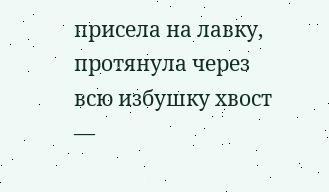присела на лавку, протянула через всю избушку хвост —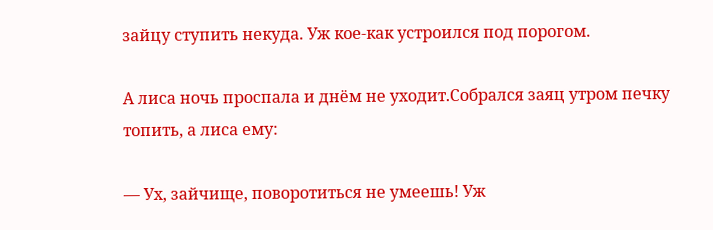зайцу ступить некуда. Уж кое-как устроился под порогом.

А лиса ночь проспала и днём не уходит.Собрался заяц утром печку топить, а лиса ему:

— Ух, зайчище, поворотиться не умеешь! Уж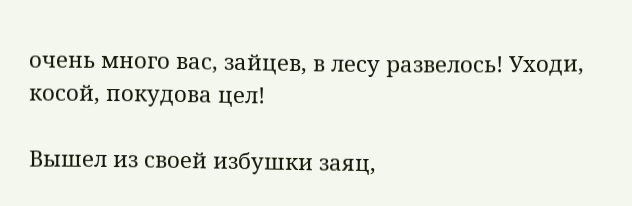очень много вас, зайцев, в лесу развелось! Уходи, косой, покудова цел!

Вышел из своей избушки заяц,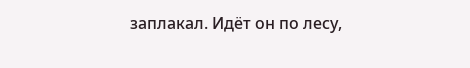заплакал. Идёт он по лесу,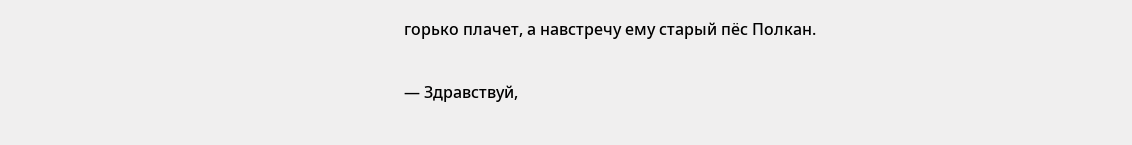горько плачет, а навстречу ему старый пёс Полкан.

— Здравствуй,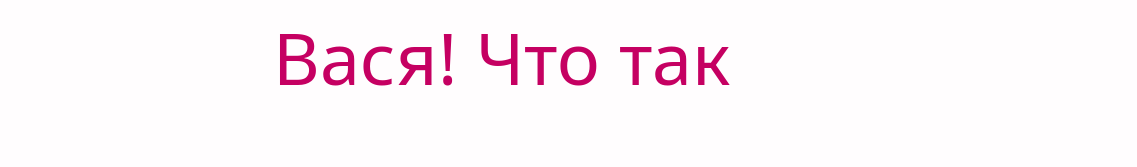Вася! Что так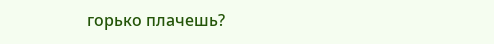горько плачешь?